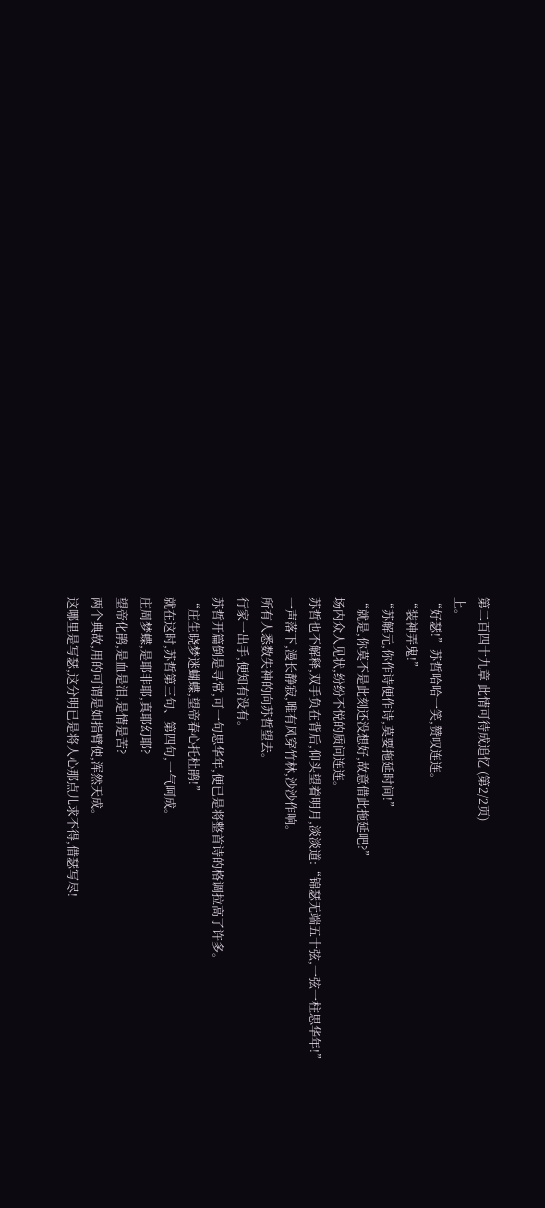第二百四十九章 此情可待成追忆 (第2/2页)
上。
“好瑟!”苏哲哈哈一笑,赞叹连连。
“装神弄鬼!”
“苏解元,你作诗便作诗,莫要拖延时间!”
“就是,你莫不是此刻还没想好,故意借此拖延吧?”
场内众人见状,纷纷不悦的质问连连。
苏哲也不解释,双手负在背后,仰头望着明月,淡淡道:“锦瑟无端五十弦,一弦一柱思华年!”
一声落下,漫长静寂,唯有风穿竹林,沙沙作响。
所有人悉数失神的向苏哲望去。
行家一出手,便知有没有。
苏哲开篇倒是寻常,可一句思华年,便已是将整首诗的格调拉高了许多。
“庄生晓梦迷蝴蝶,望帝春心托杜鹃!”
就在这时,苏哲第三句、第四句,一气呵成。
庄周梦蝶,是耶非耶,真耶幻耶?
望帝化鹃,是血是泪,是情是苦?
两个典故,用的可谓是如指臂使,浑然天成。
这哪里是写瑟,这分明已是将人心那点儿求不得,借瑟写尽!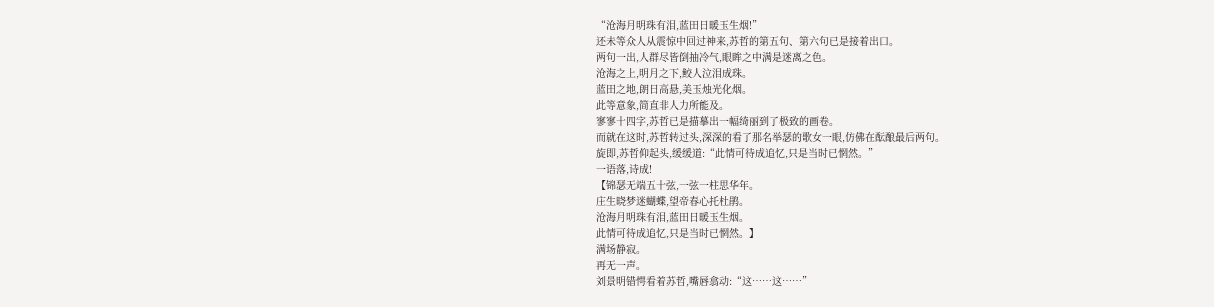“沧海月明珠有泪,蓝田日暖玉生烟!”
还未等众人从震惊中回过神来,苏哲的第五句、第六句已是接着出口。
两句一出,人群尽皆倒抽冷气,眼眸之中满是迷离之色。
沧海之上,明月之下,鲛人泣泪成珠。
蓝田之地,朗日高悬,美玉烛光化烟。
此等意象,简直非人力所能及。
寥寥十四字,苏哲已是描摹出一幅绮丽到了极致的画卷。
而就在这时,苏哲转过头,深深的看了那名举瑟的歌女一眼,仿佛在酝酿最后两句。
旋即,苏哲仰起头,缓缓道:“此情可待成追忆,只是当时已惘然。”
一语落,诗成!
【锦瑟无端五十弦,一弦一柱思华年。
庄生晓梦迷蝴蝶,望帝春心托杜鹃。
沧海月明珠有泪,蓝田日暖玉生烟。
此情可待成追忆,只是当时已惘然。】
满场静寂。
再无一声。
刘景明错愕看着苏哲,嘴唇翕动:“这……这……”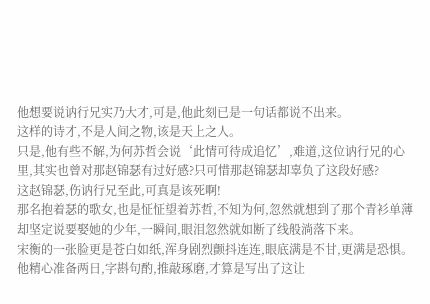他想要说讷行兄实乃大才,可是,他此刻已是一句话都说不出来。
这样的诗才,不是人间之物,该是天上之人。
只是,他有些不解,为何苏哲会说‘此情可待成追忆’,难道,这位讷行兄的心里,其实也曾对那赵锦瑟有过好感?只可惜那赵锦瑟却辜负了这段好感?
这赵锦瑟,伤讷行兄至此,可真是该死啊!
那名抱着瑟的歌女,也是怔怔望着苏哲,不知为何,忽然就想到了那个青衫单薄却坚定说要娶她的少年,一瞬间,眼泪忽然就如断了线般淌落下来。
宋衡的一张脸更是苍白如纸,浑身剧烈颤抖连连,眼底满是不甘,更满是恐惧。
他精心准备两日,字斟句酌,推敲琢磨,才算是写出了这让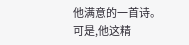他满意的一首诗。
可是,他这精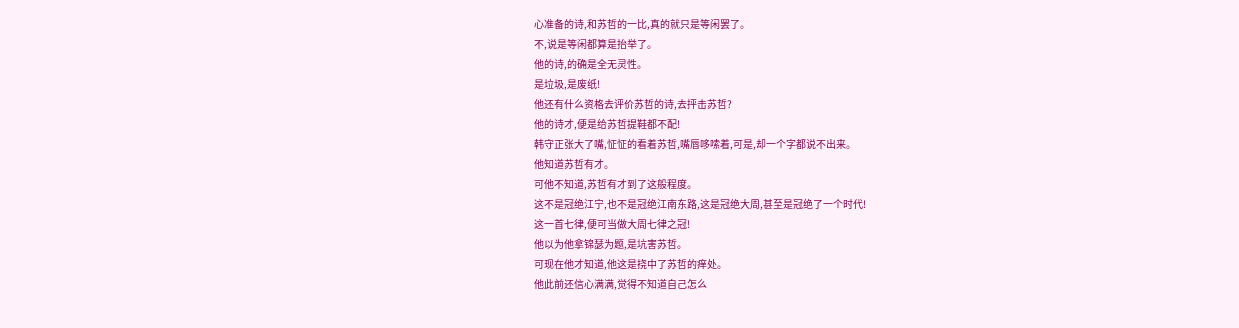心准备的诗,和苏哲的一比,真的就只是等闲罢了。
不,说是等闲都算是抬举了。
他的诗,的确是全无灵性。
是垃圾,是废纸!
他还有什么资格去评价苏哲的诗,去抨击苏哲?
他的诗才,便是给苏哲提鞋都不配!
韩守正张大了嘴,怔怔的看着苏哲,嘴唇哆嗦着,可是,却一个字都说不出来。
他知道苏哲有才。
可他不知道,苏哲有才到了这般程度。
这不是冠绝江宁,也不是冠绝江南东路,这是冠绝大周,甚至是冠绝了一个时代!
这一首七律,便可当做大周七律之冠!
他以为他拿锦瑟为题,是坑害苏哲。
可现在他才知道,他这是挠中了苏哲的痒处。
他此前还信心满满,觉得不知道自己怎么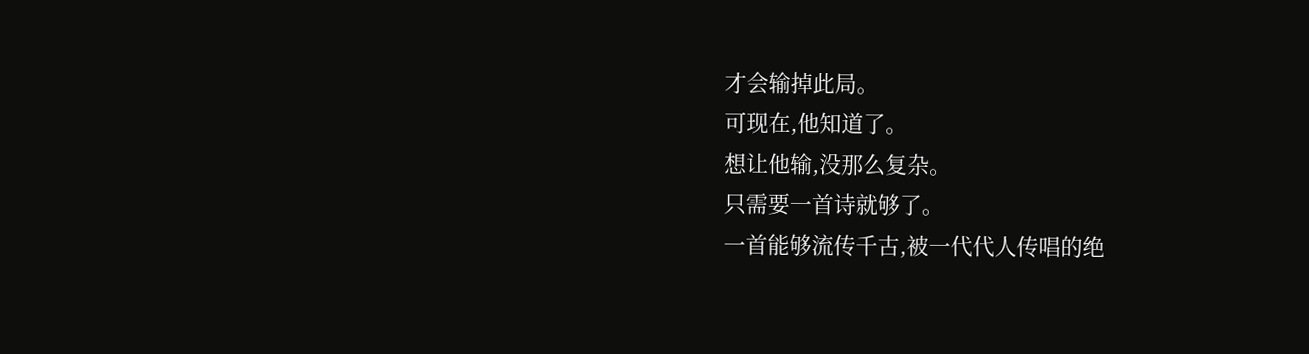才会输掉此局。
可现在,他知道了。
想让他输,没那么复杂。
只需要一首诗就够了。
一首能够流传千古,被一代代人传唱的绝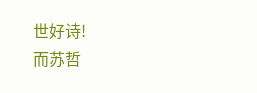世好诗!
而苏哲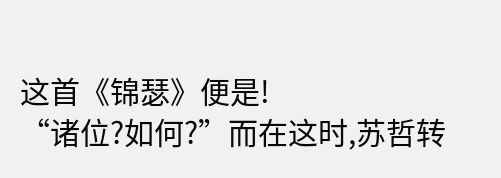这首《锦瑟》便是!
“诸位?如何?”而在这时,苏哲转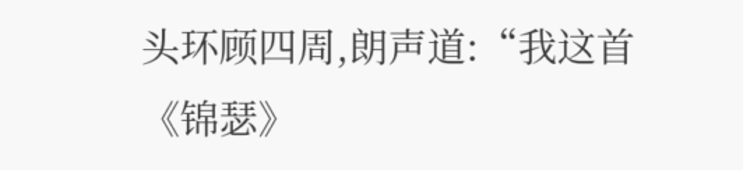头环顾四周,朗声道:“我这首《锦瑟》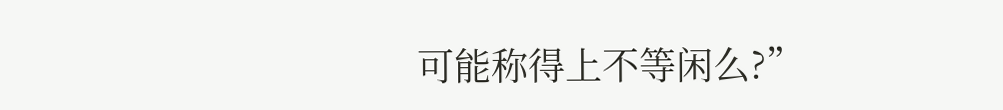可能称得上不等闲么?”